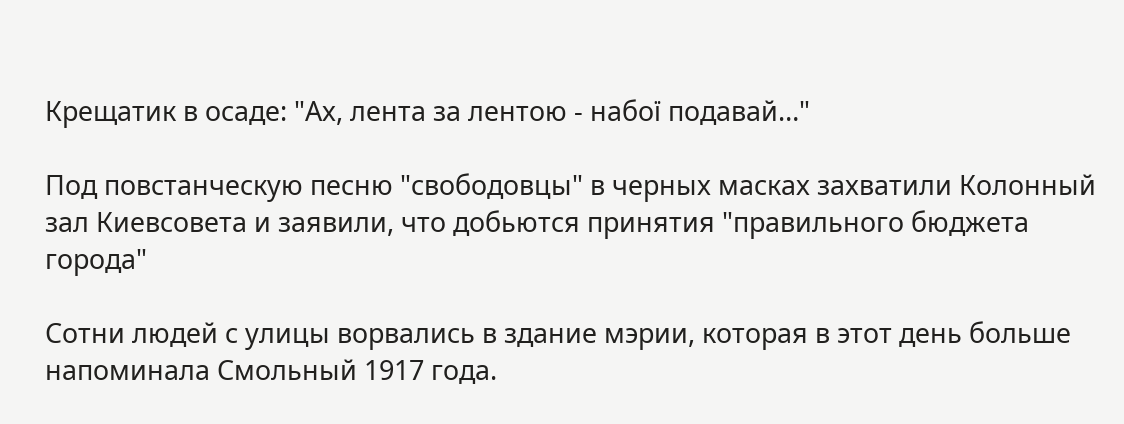Крещатик в осаде: "Ах, лента за лентою - набої подавай…"

Под повстанческую песню "свободовцы" в черных масках захватили Колонный зал Киевсовета и заявили, что добьются принятия "правильного бюджета города"

Cотни людей с улицы ворвались в здание мэрии, которая в этот день больше напоминала Смольный 1917 года.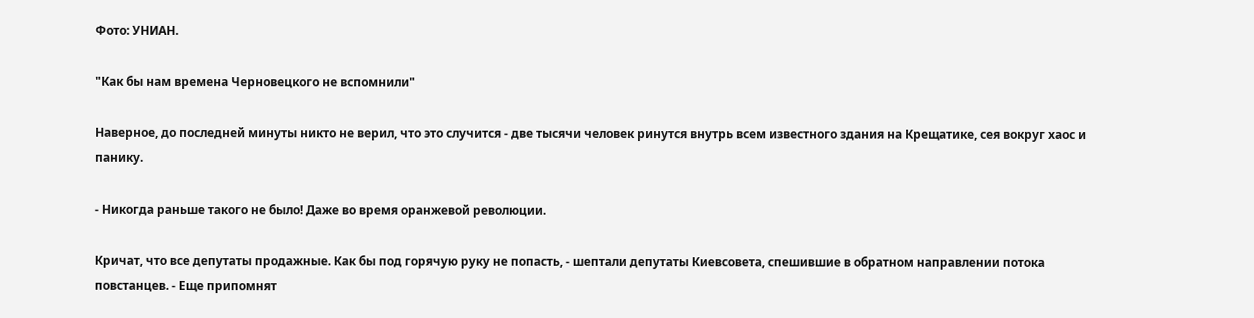Фото: УНИАН.

"Как бы нам времена Черновецкого не вспомнили"

Наверное, до последней минуты никто не верил, что это случится - две тысячи человек ринутся внутрь всем известного здания на Крещатике, сея вокруг хаос и панику.

- Никогда раньше такого не было! Даже во время оранжевой революции.

Кричат, что все депутаты продажные. Как бы под горячую руку не попасть, - шептали депутаты Киевсовета, спешившие в обратном направлении потока повстанцев. - Еще припомнят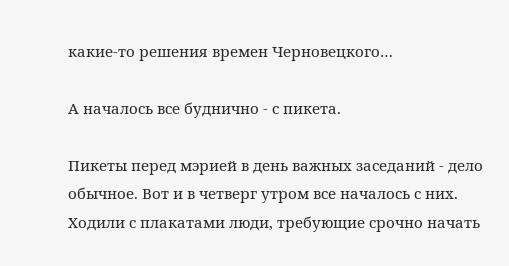какие-то решения времен Черновецкого…

А началось все буднично - с пикета.

Пикеты перед мэрией в день важных заседаний - дело обычное. Вот и в четверг утром все началось с них. Ходили с плакатами люди, требующие срочно начать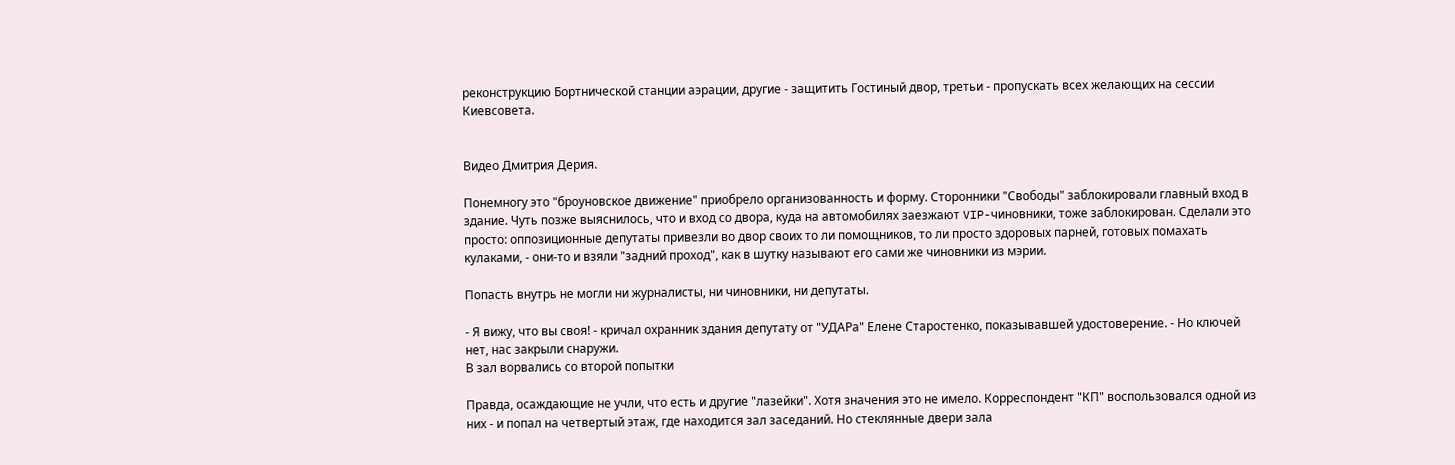реконструкцию Бортнической станции аэрации, другие - защитить Гостиный двор, третьи - пропускать всех желающих на сессии Киевсовета.


Видео Дмитрия Дерия.

Понемногу это "броуновское движение" приобрело организованность и форму. Сторонники "Свободы" заблокировали главный вход в здание. Чуть позже выяснилось, что и вход со двора, куда на автомобилях заезжают VIP-чиновники, тоже заблокирован. Сделали это просто: оппозиционные депутаты привезли во двор своих то ли помощников, то ли просто здоровых парней, готовых помахать кулаками, - они-то и взяли "задний проход", как в шутку называют его сами же чиновники из мэрии.

Попасть внутрь не могли ни журналисты, ни чиновники, ни депутаты.

- Я вижу, что вы своя! - кричал охранник здания депутату от "УДАРа" Елене Старостенко, показывавшей удостоверение. - Но ключей нет, нас закрыли снаружи.
В зал ворвались со второй попытки

Правда, осаждающие не учли, что есть и другие "лазейки". Хотя значения это не имело. Корреспондент "КП" воспользовался одной из них - и попал на четвертый этаж, где находится зал заседаний. Но стеклянные двери зала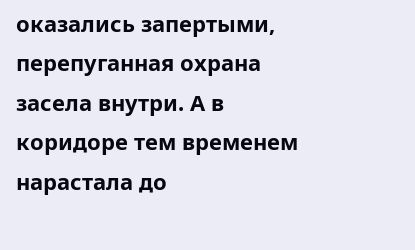оказались запертыми, перепуганная охрана засела внутри. А в коридоре тем временем нарастала до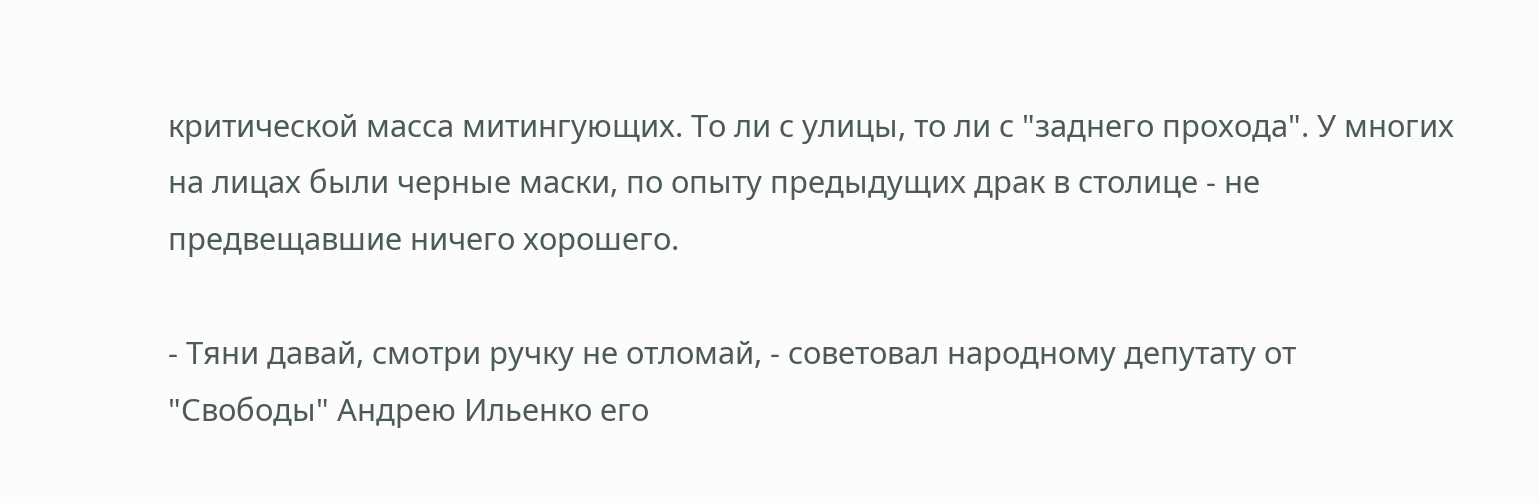критической масса митингующих. То ли с улицы, то ли с "заднего прохода". У многих на лицах были черные маски, по опыту предыдущих драк в столице - не предвещавшие ничего хорошего.

- Тяни давай, смотри ручку не отломай, - советовал народному депутату от "Свободы" Андрею Ильенко его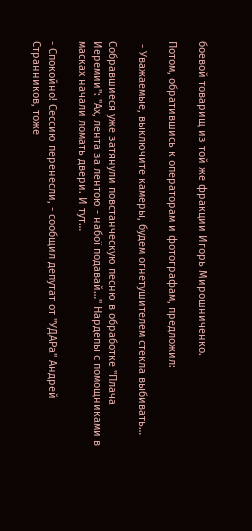боевой товарищ из той же фракции Игорь Мирошниченко.

Потом, обратившись к операторам и фотографам, предложил:

 - Уважаемые, выключите камеры, будем огнетушителем стекла выбивать…

Собравшиеся уже затянули повстанческую песню в обработке "Плача Иеремии": "Ах, лента за лентою - набої подавай…" Нардепы с помощниками в масках начали ломать двери. И тут…

- Спокойно! Сессию перенесли, - сообщил депутат от "УДАРа" Андрей Странников, тоже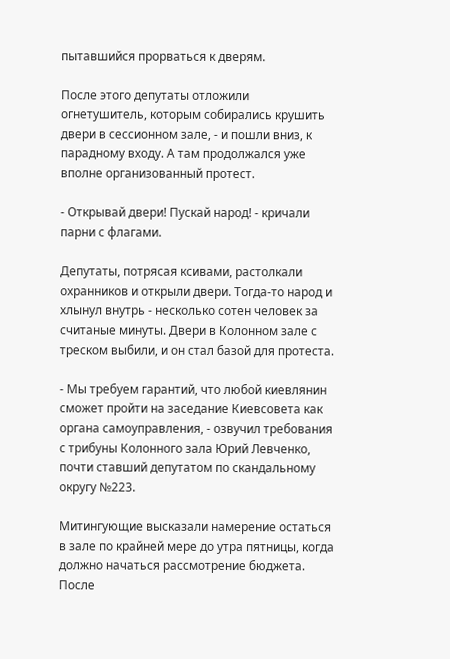пытавшийся прорваться к дверям.

После этого депутаты отложили огнетушитель, которым собирались крушить двери в сессионном зале, - и пошли вниз, к парадному входу. А там продолжался уже вполне организованный протест.

- Открывай двери! Пускай народ! - кричали парни с флагами.

Депутаты, потрясая ксивами, растолкали охранников и открыли двери. Тогда-то народ и хлынул внутрь - несколько сотен человек за считаные минуты. Двери в Колонном зале с треском выбили, и он стал базой для протеста.

- Мы требуем гарантий, что любой киевлянин сможет пройти на заседание Киевсовета как органа самоуправления, - озвучил требования с трибуны Колонного зала Юрий Левченко, почти ставший депутатом по скандальному округу №223.

Митингующие высказали намерение остаться в зале по крайней мере до утра пятницы, когда должно начаться рассмотрение бюджета. После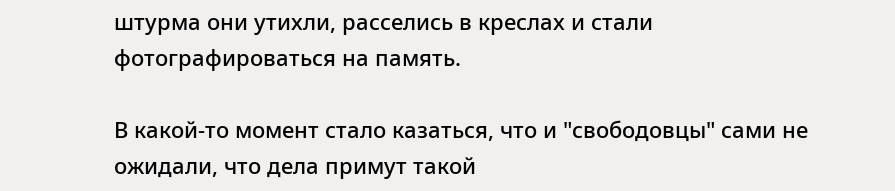штурма они утихли, расселись в креслах и стали фотографироваться на память.

В какой-то момент стало казаться, что и "свободовцы" сами не ожидали, что дела примут такой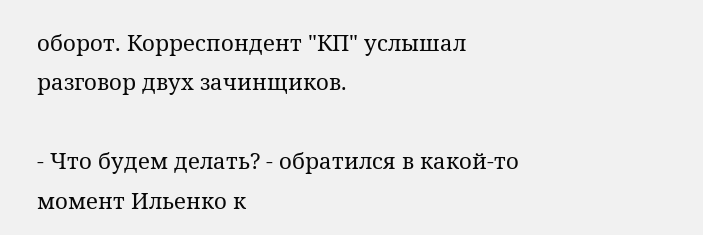оборот. Корреспондент "КП" услышал разговор двух зачинщиков.

- Что будем делать? - обратился в какой-то момент Ильенко к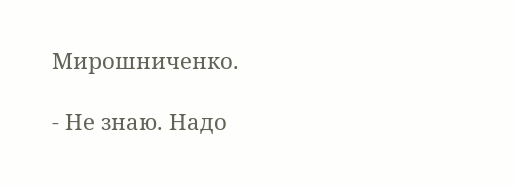Мирошниченко.

- Не знаю. Надо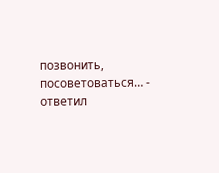позвонить, посоветоваться… - ответил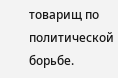товарищ по политической борьбе.